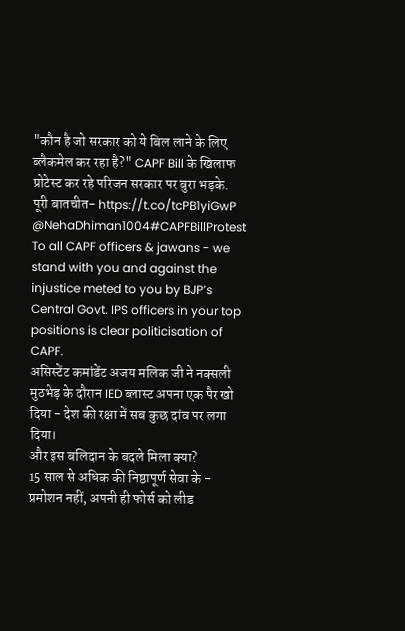"कौन है जो सरकार को ये बिल लाने के लिए ब्लैकमेल कर रहा है?" CAPF Bill के खिलाफ प्रोटेस्ट कर रहे परिजन सरकार पर बुरा भड़के.
पूरी बातचीत- https://t.co/tcPB1yiGwP
@NehaDhiman1004#CAPFBillProtest
To all CAPF officers & jawans - we stand with you and against the injustice meted to you by BJP’s Central Govt. IPS officers in your top positions is clear politicisation of CAPF.
असिस्टेंट कमांडेंट अजय मलिक जी ने नक्सली मुठभेड़ के दौरान IED ब्लास्ट अपना एक पैर खो दिया - देश की रक्षा में सब कुछ दांव पर लगा दिया।
और इस बलिदान के बदले मिला क्या?
15 साल से अधिक की निष्ठापूर्ण सेवा के - प्रमोशन नहीं, अपनी ही फोर्स को लीड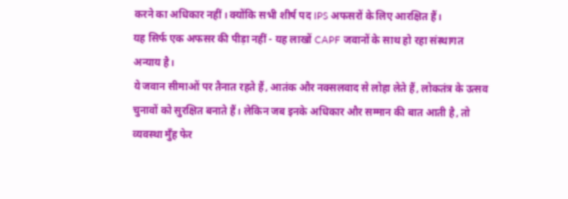करने का अधिकार नहीं। क्योंकि सभी शीर्ष पद IPS अफसरों के लिए आरक्षित हैं।
यह सिर्फ एक अफसर की पीड़ा नहीं - यह लाखों CAPF जवानों के साथ हो रहा संस्थागत अन्याय है।
ये जवान सीमाओं पर तैनात रहते हैं, आतंक और नक्सलवाद से लोहा लेते हैं, लोकतंत्र के उत्सव चुनावों को सुरक्षित बनाते हैं। लेकिन जब इनके अधिकार और सम्मान की बात आती है, तो व्यवस्था मुँह फेर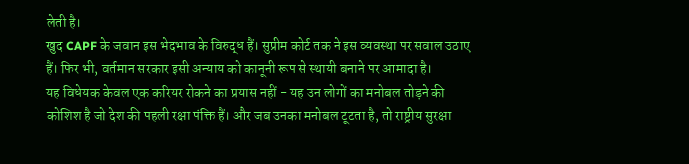लेती है।
खुद CAPF के जवान इस भेदभाव के विरुद्ध हैं। सुप्रीम कोर्ट तक ने इस व्यवस्था पर सवाल उठाए हैं। फिर भी, वर्तमान सरकार इसी अन्याय को कानूनी रूप से स्थायी बनाने पर आमादा है।
यह विधेयक केवल एक करियर रोकने का प्रयास नहीं - यह उन लोगों का मनोबल तोड़ने की कोशिश है जो देश की पहली रक्षा पंक्ति हैं। और जब उनका मनोबल टूटता है, तो राष्ट्रीय सुरक्षा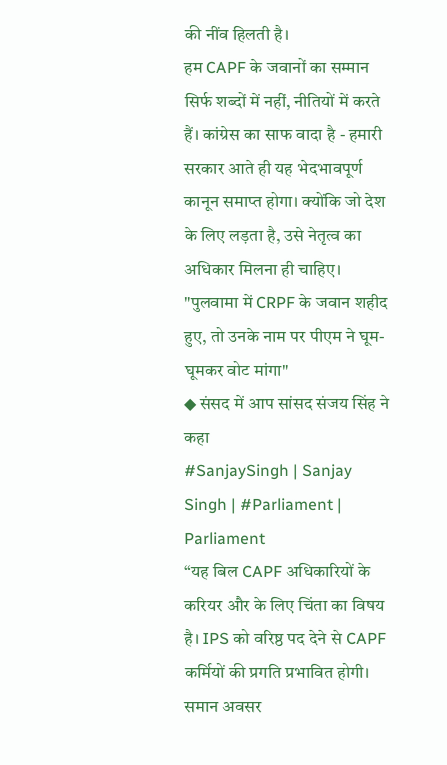की नींव हिलती है।
हम CAPF के जवानों का सम्मान सिर्फ शब्दों में नहीं, नीतियों में करते हैं। कांग्रेस का साफ वादा है - हमारी सरकार आते ही यह भेदभावपूर्ण कानून समाप्त होगा। क्योंकि जो देश के लिए लड़ता है, उसे नेतृत्व का अधिकार मिलना ही चाहिए।
"पुलवामा में CRPF के जवान शहीद हुए, तो उनके नाम पर पीएम ने घूम-घूमकर वोट मांगा"
◆ संसद में आप सांसद संजय सिंह ने कहा
#SanjaySingh | Sanjay Singh | #Parliament | Parliament
“यह बिल CAPF अधिकारियों के करियर और के लिए चिंता का विषय है। IPS को वरिष्ठ पद देने से CAPF कर्मियों की प्रगति प्रभावित होगी। समान अवसर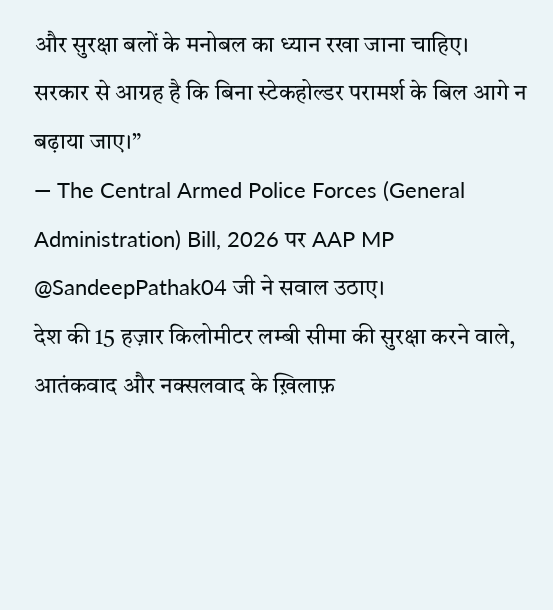और सुरक्षा बलों के मनोबल का ध्यान रखा जाना चाहिए।
सरकार से आग्रह है कि बिना स्टेकहोल्डर परामर्श के बिल आगे न बढ़ाया जाए।”
— The Central Armed Police Forces (General Administration) Bill, 2026 पर AAP MP @SandeepPathak04 जी ने सवाल उठाए।
देश की 15 हज़ार किलोमीटर लम्बी सीमा की सुरक्षा करने वाले, आतंकवाद और नक्सलवाद के ख़िलाफ़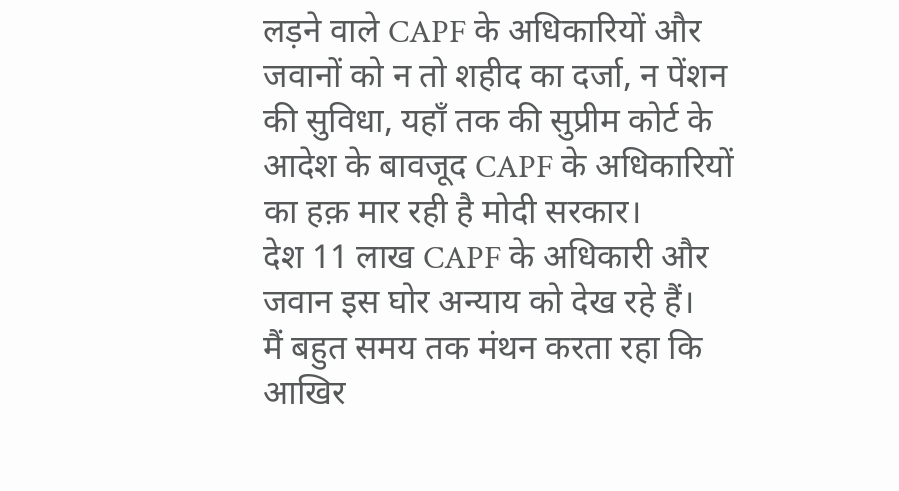लड़ने वाले CAPF के अधिकारियों और जवानों को न तो शहीद का दर्जा, न पेंशन की सुविधा, यहाँ तक की सुप्रीम कोर्ट के आदेश के बावजूद CAPF के अधिकारियों का हक़ मार रही है मोदी सरकार।
देश 11 लाख CAPF के अधिकारी और जवान इस घोर अन्याय को देख रहे हैं।
मैं बहुत समय तक मंथन करता रहा कि आखिर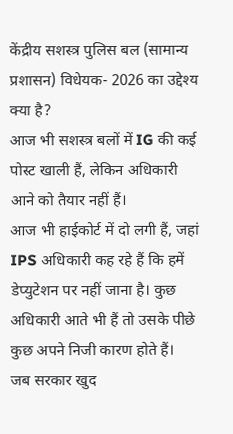केंद्रीय सशस्त्र पुलिस बल (सामान्य प्रशासन) विधेयक- 2026 का उद्देश्य क्या है?
आज भी सशस्त्र बलों में IG की कई पोस्ट खाली हैं, लेकिन अधिकारी आने को तैयार नहीं हैं।
आज भी हाईकोर्ट में दो लगी हैं, जहां IPS अधिकारी कह रहे हैं कि हमें डेप्युटेशन पर नहीं जाना है। कुछ अधिकारी आते भी हैं तो उसके पीछे कुछ अपने निजी कारण होते हैं।
जब सरकार खुद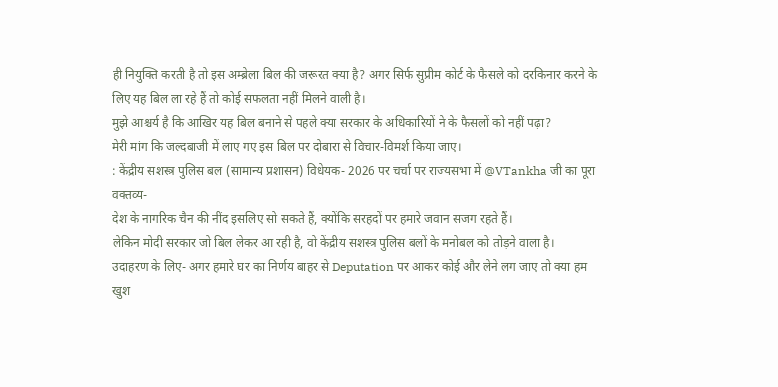ही नियुक्ति करती है तो इस अम्ब्रेला बिल की जरूरत क्या है? अगर सिर्फ सुप्रीम कोर्ट के फैसले को दरकिनार करने के लिए यह बिल ला रहे हैं तो कोई सफलता नहीं मिलने वाली है।
मुझे आश्चर्य है कि आखिर यह बिल बनाने से पहले क्या सरकार के अधिकारियों ने के फैसलों को नहीं पढ़ा?
मेरी मांग कि जल्दबाजी में लाए गए इस बिल पर दोबारा से विचार-विमर्श किया जाए।
: केंद्रीय सशस्त्र पुलिस बल (सामान्य प्रशासन) विधेयक- 2026 पर चर्चा पर राज्यसभा में @VTankha जी का पूरा वक्तव्य-
देश के नागरिक चैन की नींद इसलिए सो सकते हैं, क्योंकि सरहदों पर हमारे जवान सजग रहते हैं।
लेकिन मोदी सरकार जो बिल लेकर आ रही है, वो केंद्रीय सशस्त्र पुलिस बलों के मनोबल को तोड़ने वाला है।
उदाहरण के लिए- अगर हमारे घर का निर्णय बाहर से Deputation पर आकर कोई और लेने लग जाए तो क्या हम खुश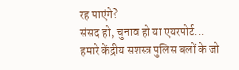रह पाएंगे?
संसद हो, चुनाव हो या एयरपोर्ट... हमारे केंद्रीय सशस्त्र पुलिस बलों के जो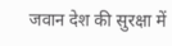जवान देश की सुरक्षा में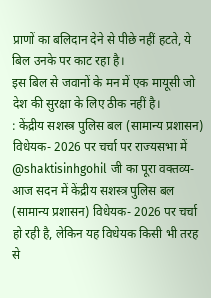प्राणों का बलिदान देने से पीछे नहीं हटते, ये बिल उनके पर काट रहा है।
इस बिल से जवानों के मन में एक मायूसी जो देश की सुरक्षा के लिए ठीक नहीं है।
: केंद्रीय सशस्त्र पुलिस बल (सामान्य प्रशासन) विधेयक- 2026 पर चर्चा पर राज्यसभा में @shaktisinhgohil जी का पूरा वक्तव्य-
आज सदन में केंद्रीय सशस्त्र पुलिस बल (सामान्य प्रशासन) विधेयक- 2026 पर चर्चा हो रही है, लेकिन यह विधेयक किसी भी तरह से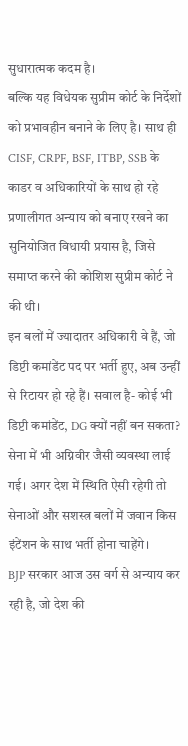सुधारात्मक कदम है।
बल्कि यह विधेयक सुप्रीम कोर्ट के निर्देशों को प्रभावहीन बनाने के लिए है। साथ ही CISF, CRPF, BSF, ITBP, SSB के काडर व अधिकारियों के साथ हो रहे प्रणालीगत अन्याय को बनाए रखने का सुनियोजित विधायी प्रयास है, जिसे समाप्त करने की कोशिश सुप्रीम कोर्ट ने की थी।
इन बलों में ज्यादातर अधिकारी वे हैं, जो डिप्टी कमांडेंट पद पर भर्ती हुए, अब उन्हीं से रिटायर हो रहे हैं। सवाल है- कोई भी डिप्टी कमांडेंट, DG क्यों नहीं बन सकता?
सेना में भी अग्निवीर जैसी व्यवस्था लाई गई। अगर देश में स्थिति ऐसी रहेगी तो सेनाओं और सशस्त्र बलों में जवान किस इंटेंशन के साथ भर्ती होना चाहेंगे।
BJP सरकार आज उस वर्ग से अन्याय कर रही है, जो देश की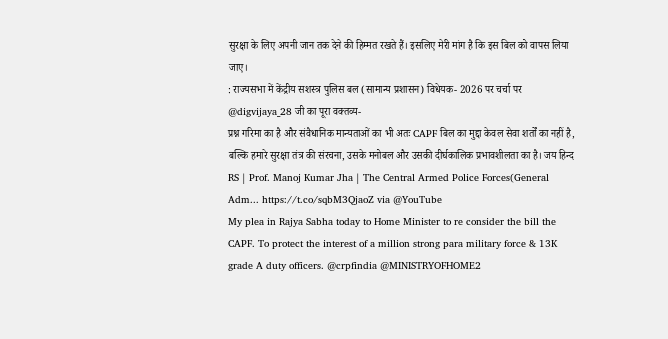सुरक्षा के लिए अपनी जान तक देने की हिम्मत रखते हैं। इसलिए मेरी मांग है कि इस बिल को वापस लिया जाए।
: राज्यसभा में केंद्रीय सशस्त्र पुलिस बल (सामान्य प्रशासन) विधेयक- 2026 पर चर्चा पर @digvijaya_28 जी का पूरा वक्तव्य-
प्रश्न गरिमा का है और संवैधानिक मान्यताओं का भी अतः CAPF बिल का मुद्दा केवल सेवा शर्तों का नहीं है, बल्कि हमारे सुरक्षा तंत्र की संरचना, उसके मनोबल और उसकी दीर्घकालिक प्रभावशीलता का है। जय हिन्द
RS | Prof. Manoj Kumar Jha | The Central Armed Police Forces(General Adm... https://t.co/sqbM3QjaoZ via @YouTube
My plea in Rajya Sabha today to Home Minister to re consider the bill the CAPF. To protect the interest of a million strong para military force & 13K grade A duty officers. @crpfindia @MINISTRYOFHOME2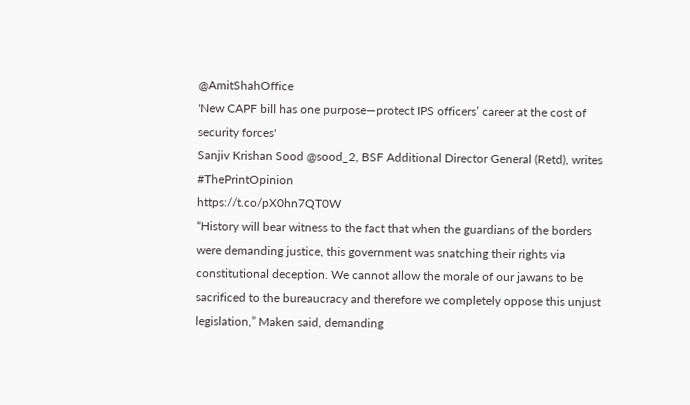@AmitShahOffice
'New CAPF bill has one purpose—protect IPS officers’ career at the cost of security forces'
Sanjiv Krishan Sood @sood_2, BSF Additional Director General (Retd), writes
#ThePrintOpinion
https://t.co/pX0hn7QT0W
“History will bear witness to the fact that when the guardians of the borders were demanding justice, this government was snatching their rights via constitutional deception. We cannot allow the morale of our jawans to be sacrificed to the bureaucracy and therefore we completely oppose this unjust legislation,” Maken said, demanding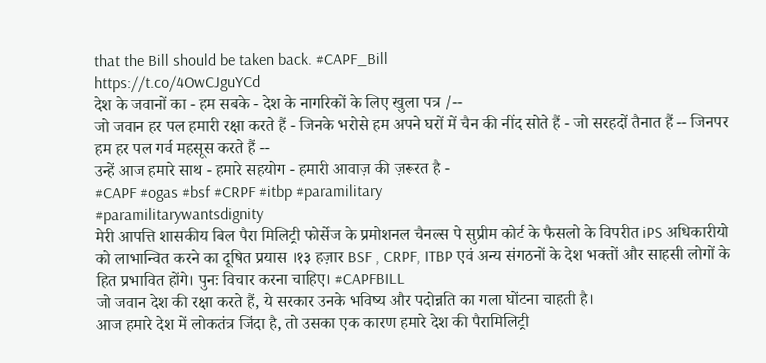that the Bill should be taken back. #CAPF_Bill
https://t.co/4OwCJguYCd
देश के जवानों का - हम सबके - देश के नागरिकों के लिए खुला पत्र /--
जो जवान हर पल हमारी रक्षा करते हैं - जिनके भरोसे हम अपने घरों में चैन की नींद सोते हैं - जो सरहदों तैनात हैं -- जिनपर हम हर पल गर्व महसूस करते हैं --
उन्हें आज हमारे साथ - हमारे सहयोग - हमारी आवाज़ की ज़रूरत है -
#CAPF #ogas #bsf #CRPF #itbp #paramilitary
#paramilitarywantsdignity
मेरी आपत्ति शासकीय बिल पैरा मिलिट्री फोर्सेज के प्रमोशनल चैनल्स पे सुप्रीम कोर्ट के फैसलो के विपरीत iPS अधिकारीयो को लाभान्वित करने का दूषित प्रयास ।१३ हज़ार BSF , CRPF, ITBP एवं अन्य संगठनों के देश भक्तों और साहसी लोगों के हित प्रभावित होंगे। पुनः विचार करना चाहिए। #CAPFBILL
जो जवान देश की रक्षा करते हैं, ये सरकार उनके भविष्य और पदोन्नति का गला घोंटना चाहती है।
आज हमारे देश में लोकतंत्र जिंदा है, तो उसका एक कारण हमारे देश की पैरामिलिट्री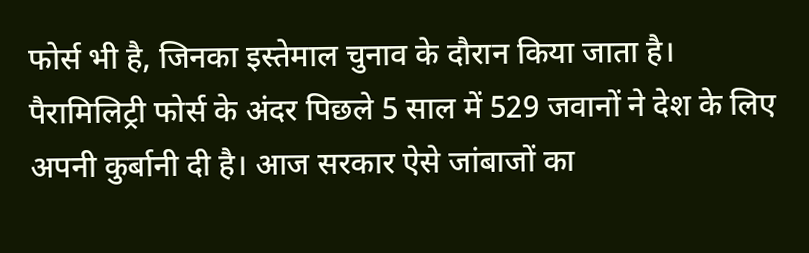फोर्स भी है, जिनका इस्तेमाल चुनाव के दौरान किया जाता है।
पैरामिलिट्री फोर्स के अंदर पिछले 5 साल में 529 जवानों ने देश के लिए अपनी कुर्बानी दी है। आज सरकार ऐसे जांबाजों का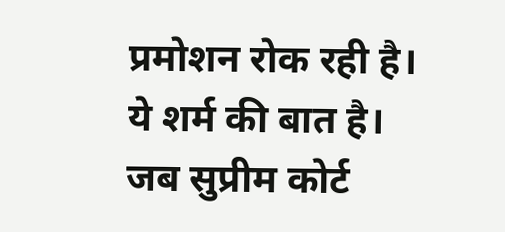प्रमोशन रोक रही है।
ये शर्म की बात है।
जब सुप्रीम कोर्ट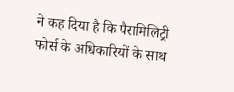ने कह दिया है कि पैरामिलिट्री फोर्स के अधिकारियों के साथ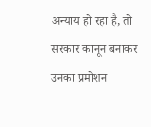अन्याय हो रहा है, तो सरकार कानून बनाकर उनका प्रमोशन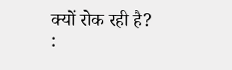क्यों रोक रही है?
: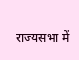राज्यसभा में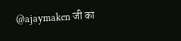@ajaymaken जी का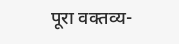पूरा वक्तव्य-